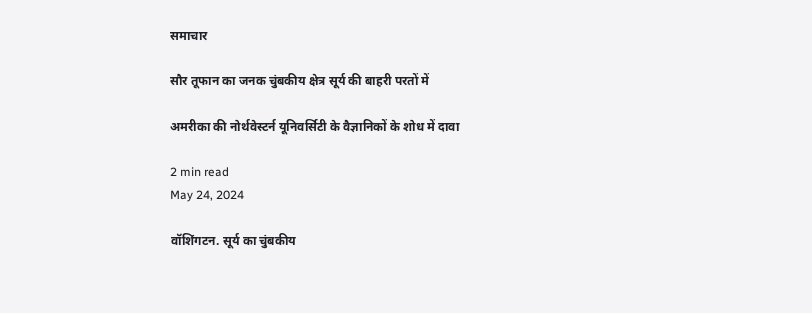समाचार

सौर तूफान का जनक चुंबकीय क्षेत्र सूर्य की बाहरी परतों में

अमरीका की नोर्थवेस्टर्न यूनिवर्सिटी के वैज्ञानिकों के शोध में दावा

2 min read
May 24, 2024

वॉशिंगटन. सूर्य का चुंबकीय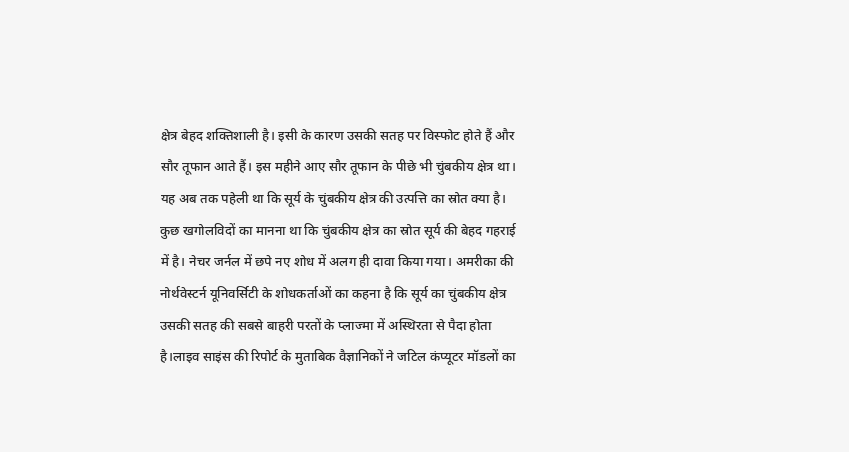क्षेत्र बेहद शक्तिशाली है। इसी के कारण उसकी सतह पर विस्फोट होते हैं और सौर तूफान आते हैं। इस महीने आए सौर तूफान के पीछे भी चुंबकीय क्षेत्र था। यह अब तक पहेली था कि सूर्य के चुंबकीय क्षेत्र की उत्पत्ति का स्रोत क्या है। कुछ खगोलविदों का मानना था कि चुंबकीय क्षेत्र का स्रोत सूर्य की बेहद गहराई में है। नेचर जर्नल में छपे नए शोध में अलग ही दावा किया गया। अमरीका की नोर्थवेस्टर्न यूनिवर्सिटी के शोधकर्ताओं का कहना है कि सूर्य का चुंबकीय क्षेत्र उसकी सतह की सबसे बाहरी परतों के प्लाज्मा में अस्थिरता से पैदा होता है।लाइव साइंस की रिपोर्ट के मुताबिक वैज्ञानिकों ने जटिल कंप्यूटर मॉडलों का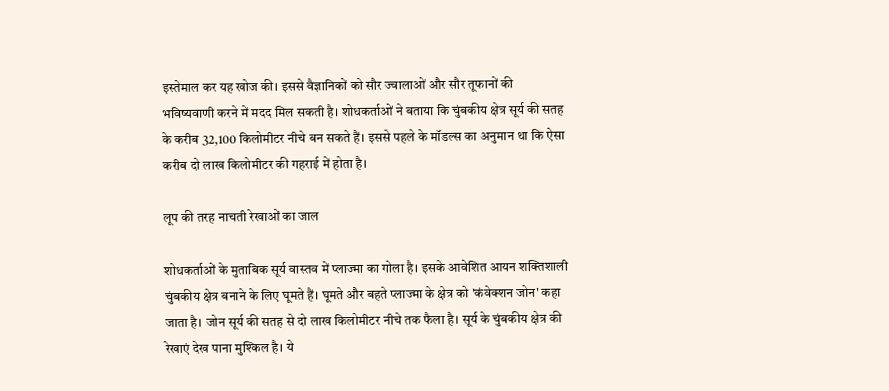इस्तेमाल कर यह खोज की। इससे वैज्ञानिकों को सौर ज्वालाओं और सौर तूफानों की भविष्यवाणी करने में मदद मिल सकती है। शोधकर्ताओं ने बताया कि चुंबकीय क्षेत्र सूर्य की सतह के करीब 32,100 किलोमीटर नीचे बन सकते हैं। इससे पहले के मॉडल्स का अनुमान था कि ऐसा करीब दो लाख किलोमीटर की गहराई में होता है।

लूप की तरह नाचती रेखाओं का जाल

शोधकर्ताओं के मुताबिक सूर्य वास्तव में प्लाज्मा का गोला है। इसके आवेशित आयन शक्तिशाली चुंबकीय क्षेत्र बनाने के लिए घूमते हैं। घूमते और बहते प्लाज्मा के क्षेत्र को 'कंवेक्शन जोन' कहा जाता है। जोन सूर्य की सतह से दो लाख किलोमीटर नीचे तक फैला है। सूर्य के चुंबकीय क्षेत्र की रेखाएं देख पाना मुश्किल है। ये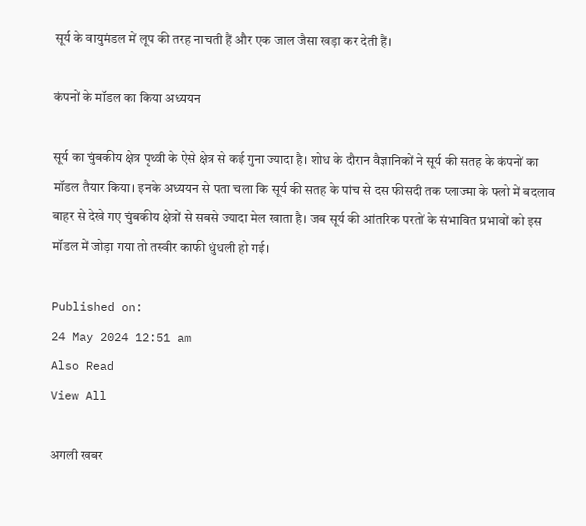सूर्य के वायुमंडल में लूप की तरह नाचती हैं और एक जाल जैसा खड़ा कर देती हैं।

कंपनों के मॉडल का किया अध्ययन

सूर्य का चुंबकीय क्षेत्र पृथ्वी के ऐसे क्षेत्र से कई गुना ज्यादा है। शोध के दौरान वैज्ञानिकों ने सूर्य की सतह के कंपनों का मॉडल तैयार किया। इनके अध्ययन से पता चला कि सूर्य की सतह के पांच से दस फीसदी तक प्लाज्मा के फ्लो में बदलाव बाहर से देखे गए चुंबकीय क्षेत्रों से सबसे ज्यादा मेल खाता है। जब सूर्य की आंतरिक परतों के संभावित प्रभावों को इस मॉडल में जोड़ा गया तो तस्वीर काफी धुंधली हो गई।

Published on:
24 May 2024 12:51 am
Also Read
View All

अगली खबर